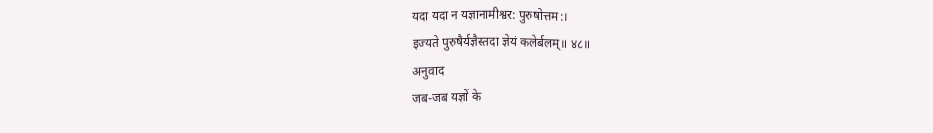यदा यदा न यज्ञानामीश्वर: पुरुषोत्तम:।
इज्यते पुरुषैर्यज्ञैस्तदा ज्ञेयं कलेर्बलम्॥ ४८॥
अनुवाद
जब-जब यज्ञों के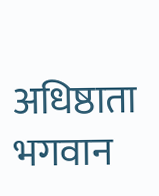अधिष्ठाता भगवान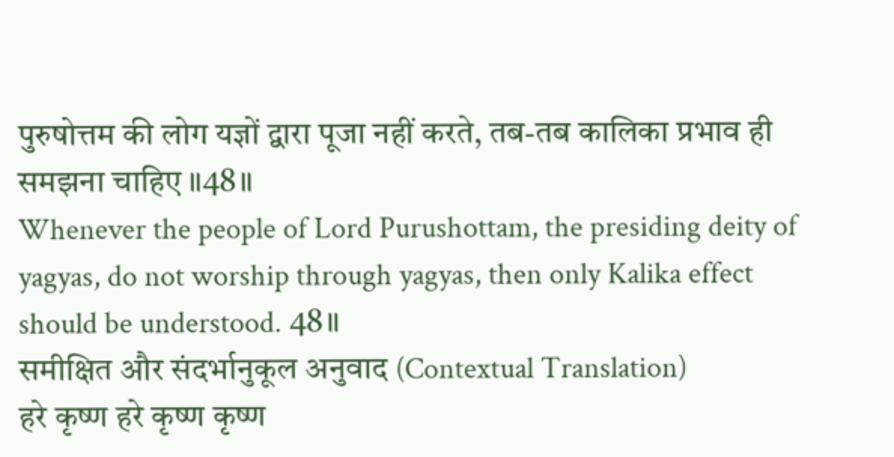पुरुषोत्तम की लोग यज्ञों द्वारा पूजा नहीं करते, तब-तब कालिका प्रभाव ही समझना चाहिए ॥48॥
Whenever the people of Lord Purushottam, the presiding deity of yagyas, do not worship through yagyas, then only Kalika effect should be understood. 48॥
समीक्षित और संदर्भानुकूल अनुवाद (Contextual Translation)
हरे कृष्ण हरे कृष्ण कृष्ण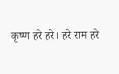कृष्ण हरे हरे। हरे राम हरे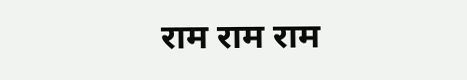राम राम राम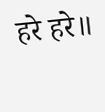हरे हरे॥